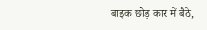बाइक छोड़ कार में बैठे,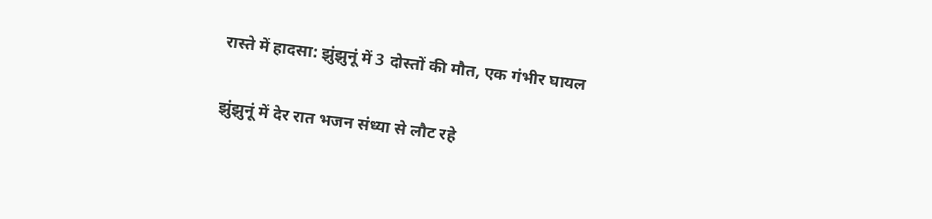रास्ते में हादसा: झुंझुनूं में 3 दोस्तों की मौत, एक गंभीर घायल

झुंझुनूं में देर रात भजन संध्या से लौट रहे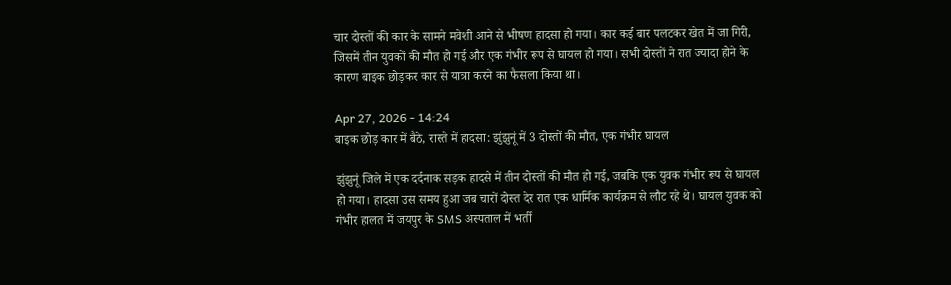चार दोस्तों की कार के सामने मवेशी आने से भीषण हादसा हो गया। कार कई बार पलटकर खेत में जा गिरी, जिसमें तीन युवकों की मौत हो गई और एक गंभीर रूप से घायल हो गया। सभी दोस्तों ने रात ज्यादा होने के कारण बाइक छोड़कर कार से यात्रा करने का फैसला किया था।

Apr 27, 2026 - 14:24
बाइक छोड़ कार में बैठे, रास्ते में हादसा: झुंझुनूं में 3 दोस्तों की मौत, एक गंभीर घायल

झुंझुनूं जिले में एक दर्दनाक सड़क हादसे में तीन दोस्तों की मौत हो गई, जबकि एक युवक गंभीर रूप से घायल हो गया। हादसा उस समय हुआ जब चारों दोस्त देर रात एक धार्मिक कार्यक्रम से लौट रहे थे। घायल युवक को गंभीर हालत में जयपुर के SMS अस्पताल में भर्ती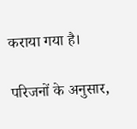कराया गया है।

परिजनों के अनुसार,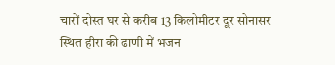चारों दोस्त घर से करीब 13 किलोमीटर दूर सोनासर स्थित हीरा की ढाणी में भजन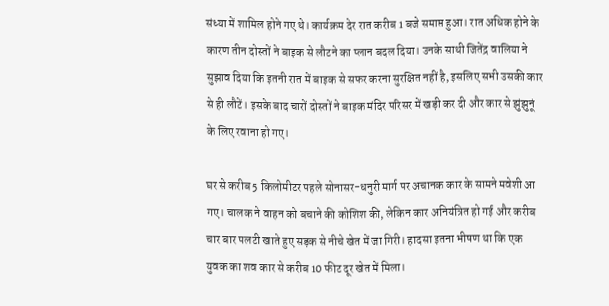संध्या में शामिल होने गए थे। कार्यक्रम देर रात करीब 1 बजे समाप्त हुआ। रात अधिक होने के कारण तीन दोस्तों ने बाइक से लौटने का प्लान बदल दिया। उनके साथी जितेंद्र वालिया ने सुझाव दिया कि इतनी रात में बाइक से सफर करना सुरक्षित नहीं है, इसलिए सभी उसकी कार से ही लौटें। इसके बाद चारों दोस्तों ने बाइक मंदिर परिसर में खड़ी कर दी और कार से झुंझुनूं के लिए रवाना हो गए।

घर से करीब 5 किलोमीटर पहले सोनासर-धनुरी मार्ग पर अचानक कार के सामने मवेशी आ गए। चालक ने वाहन को बचाने की कोशिश की, लेकिन कार अनियंत्रित हो गई और करीब चार बार पलटी खाते हुए सड़क से नीचे खेत में जा गिरी। हादसा इतना भीषण था कि एक युवक का शव कार से करीब 10 फीट दूर खेत में मिला।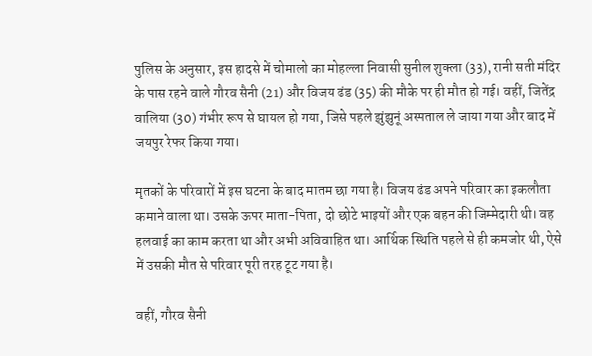पुलिस के अनुसार, इस हादसे में चोमालो का मोहल्ला निवासी सुनील शुक्ला (33), रानी सती मंदिर के पास रहने वाले गौरव सैनी (21) और विजय ढंड (35) की मौके पर ही मौत हो गई। वहीं, जितेंद्र वालिया (30) गंभीर रूप से घायल हो गया, जिसे पहले झुंझुनूं अस्पताल ले जाया गया और बाद में जयपुर रेफर किया गया।

मृतकों के परिवारों में इस घटना के बाद मातम छा गया है। विजय ढंड अपने परिवार का इकलौता कमाने वाला था। उसके ऊपर माता-पिता, दो छोटे भाइयों और एक बहन की जिम्मेदारी थी। वह हलवाई का काम करता था और अभी अविवाहित था। आर्थिक स्थिति पहले से ही कमजोर थी, ऐसे में उसकी मौत से परिवार पूरी तरह टूट गया है।

वहीं, गौरव सैनी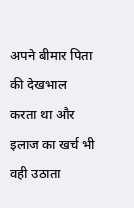अपने बीमार पिता की देखभाल करता था और इलाज का खर्च भी वही उठाता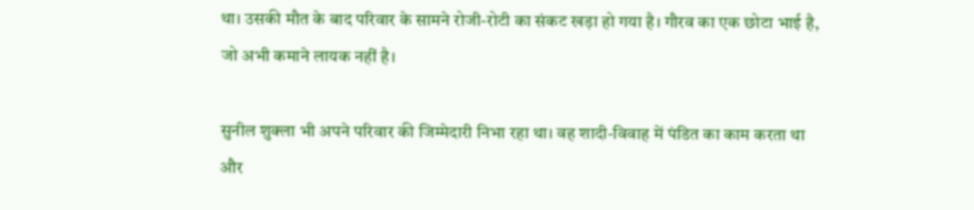था। उसकी मौत के बाद परिवार के सामने रोजी-रोटी का संकट खड़ा हो गया है। गौरव का एक छोटा भाई है, जो अभी कमाने लायक नहीं है।

सुनील शुक्ला भी अपने परिवार की जिम्मेदारी निभा रहा था। वह शादी-विवाह में पंडित का काम करता था और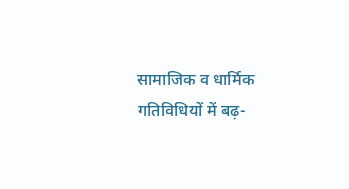सामाजिक व धार्मिक गतिविधियों में बढ़-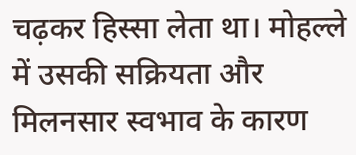चढ़कर हिस्सा लेता था। मोहल्ले में उसकी सक्रियता और मिलनसार स्वभाव के कारण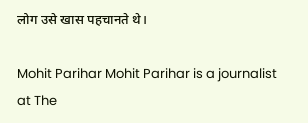लोग उसे खास पहचानते थे।

Mohit Parihar Mohit Parihar is a journalist at The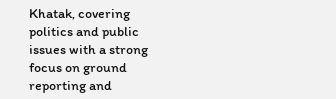Khatak, covering politics and public issues with a strong focus on ground reporting and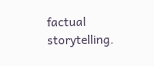factual storytelling.